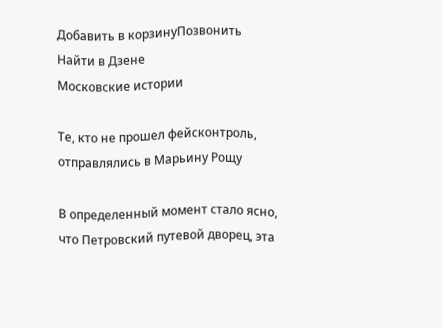Добавить в корзинуПозвонить
Найти в Дзене
Московские истории

Те, кто не прошел фейсконтроль, отправлялись в Марьину Рощу

В определенный момент стало ясно, что Петровский путевой дворец, эта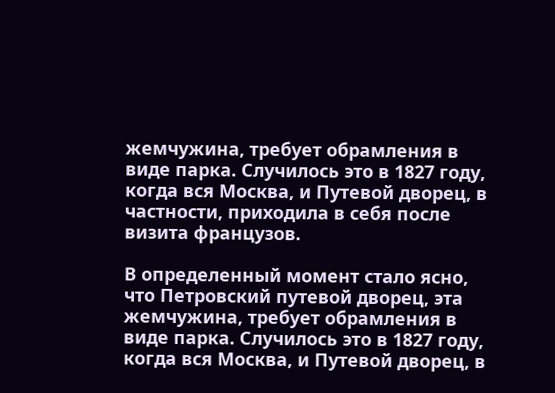жемчужина, требует обрамления в виде парка. Случилось это в 1827 году, когда вся Москва, и Путевой дворец, в частности, приходила в себя после визита французов.

В определенный момент стало ясно, что Петровский путевой дворец, эта жемчужина, требует обрамления в виде парка. Случилось это в 1827 году, когда вся Москва, и Путевой дворец, в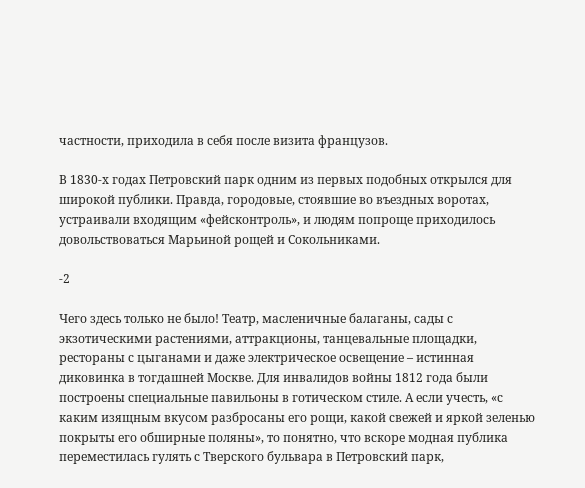частности, приходила в себя после визита французов.

В 1830-х годах Петровский парк одним из первых подобных открылся для широкой публики. Правда, городовые, стоявшие во въездных воротах, устраивали входящим «фейсконтроль», и людям попроще приходилось довольствоваться Марьиной рощей и Сокольниками.

-2

Чего здесь только не было! Театр, масленичные балаганы, сады с экзотическими растениями, аттракционы, танцевальные площадки, рестораны с цыганами и даже электрическое освещение – истинная диковинка в тогдашней Москве. Для инвалидов войны 1812 года были построены специальные павильоны в готическом стиле. А если учесть, «с каким изящным вкусом разбросаны его рощи, какой свежей и яркой зеленью покрыты его обширные поляны», то понятно, что вскоре модная публика переместилась гулять с Тверского бульвара в Петровский парк,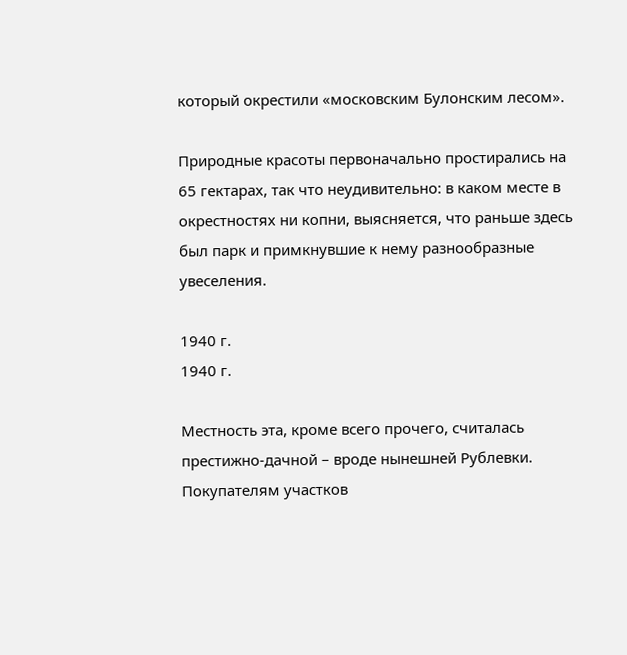который окрестили «московским Булонским лесом».

Природные красоты первоначально простирались на 65 гектарах, так что неудивительно: в каком месте в окрестностях ни копни, выясняется, что раньше здесь был парк и примкнувшие к нему разнообразные увеселения.

1940 г.
1940 г.

Местность эта, кроме всего прочего, считалась престижно-дачной – вроде нынешней Рублевки. Покупателям участков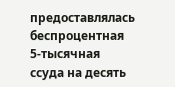предоставлялась беспроцентная 5-тысячная ссуда на десять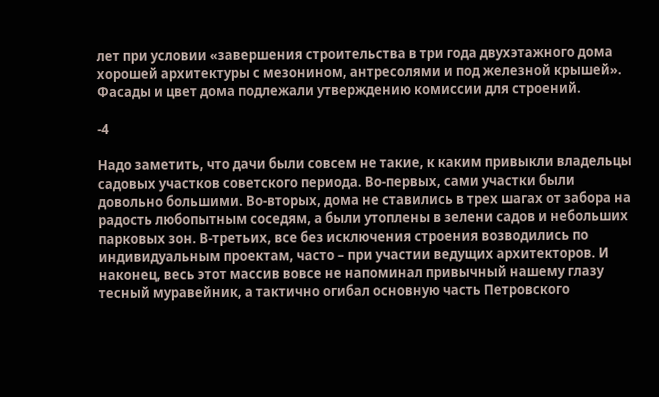лет при условии «завершения строительства в три года двухэтажного дома хорошей архитектуры с мезонином, антресолями и под железной крышей». Фасады и цвет дома подлежали утверждению комиссии для строений.

-4

Надо заметить, что дачи были совсем не такие, к каким привыкли владельцы садовых участков советского периода. Во-первых, сами участки были довольно большими. Во-вторых, дома не ставились в трех шагах от забора на радость любопытным соседям, а были утоплены в зелени садов и небольших парковых зон. В-третьих, все без исключения строения возводились по индивидуальным проектам, часто – при участии ведущих архитекторов. И наконец, весь этот массив вовсе не напоминал привычный нашему глазу тесный муравейник, а тактично огибал основную часть Петровского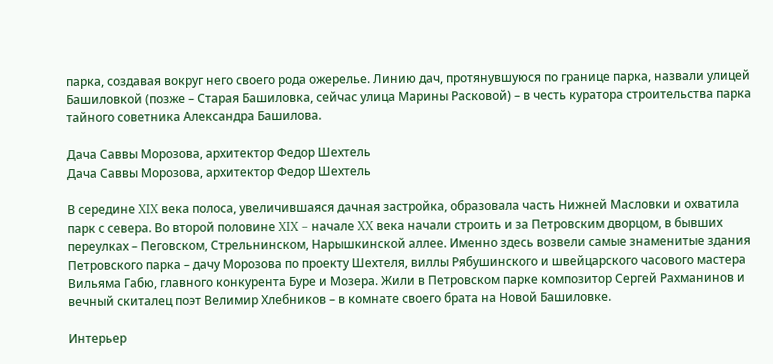парка, создавая вокруг него своего рода ожерелье. Линию дач, протянувшуюся по границе парка, назвали улицей Башиловкой (позже – Старая Башиловка, сейчас улица Марины Расковой) – в честь куратора строительства парка тайного советника Александра Башилова.

Дача Саввы Морозова, архитектор Федор Шехтель
Дача Саввы Морозова, архитектор Федор Шехтель

В середине XIX века полоса, увеличившаяся дачная застройка, образовала часть Нижней Масловки и охватила парк с севера. Во второй половине XIX – начале XX века начали строить и за Петровским дворцом, в бывших переулках – Пеговском, Стрельнинском, Нарышкинской аллее. Именно здесь возвели самые знаменитые здания Петровского парка – дачу Морозова по проекту Шехтеля, виллы Рябушинского и швейцарского часового мастера Вильяма Габю, главного конкурента Буре и Мозера. Жили в Петровском парке композитор Сергей Рахманинов и вечный скиталец поэт Велимир Хлебников – в комнате своего брата на Новой Башиловке.

Интерьер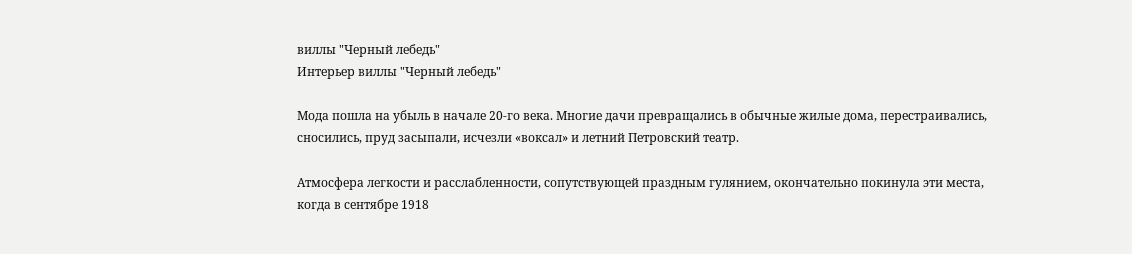виллы "Черный лебедь"
Интерьер виллы "Черный лебедь"

Мода пошла на убыль в начале 20-го века. Многие дачи превращались в обычные жилые дома, перестраивались, сносились, пруд засыпали, исчезли «воксал» и летний Петровский театр.

Атмосфера легкости и расслабленности, сопутствующей праздным гулянием, окончательно покинула эти места, когда в сентябре 1918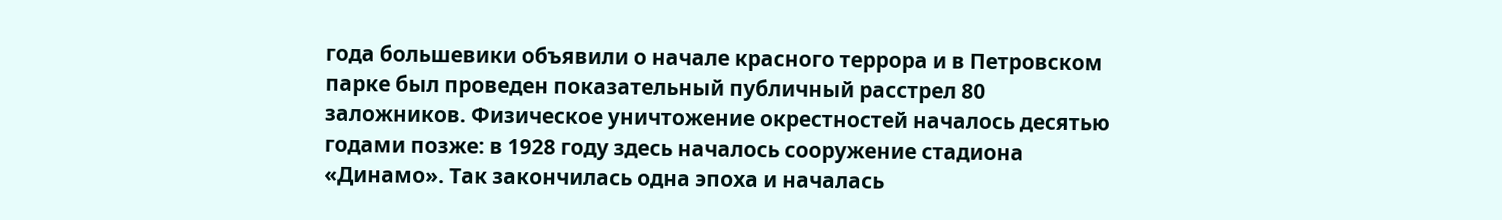года большевики объявили о начале красного террора и в Петровском парке был проведен показательный публичный расстрел 80 заложников. Физическое уничтожение окрестностей началось десятью годами позже: в 1928 году здесь началось сооружение стадиона «Динамо». Так закончилась одна эпоха и началась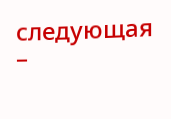следующая –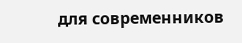для современников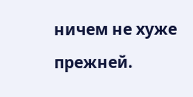ничем не хуже прежней.